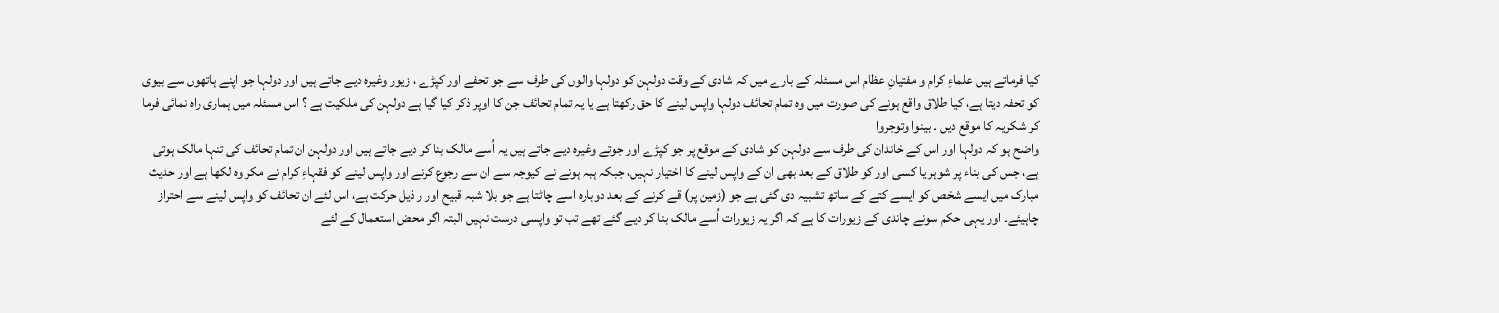کیا فرماتے ہیں علماءِ کرام و مفتیانِ عظام اس مسئلہ کے بارے میں کہ شادی کے وقت دولہن کو دولہا والوں کی طرف سے جو تحفے اور کپڑے ، زیور وغیرہ دیے جاتے ہیں اور دولہا جو اپنے ہاتھوں سے بیوی کو تحفہ دیتا ہے، کیا طلاق واقع ہونے کی صورت میں وہ تمام تحائف دولہا واپس لینے کا حق رکھتا ہے یا یہ تمام تحائف جن کا اوپر ذکر کیا گیا ہے دولہن کی ملکیت ہے ؟ اس مسئلہ میں ہماری راہ نمائی فرما کر شکریہ کا موقع دیں ۔ بینوا وتوجروا
واضح ہو کہ دولہا اور اس کے خاندان کی طرف سے دولہن کو شادی کے موقع پر جو کپڑے اور جوتے وغیرہ دیے جاتے ہیں یہ اُسے مالک بنا کر دیے جاتے ہیں اور دولہن ان تمام تحائف کی تنہا مالک ہوتی ہے، جس کی بناء پر شوہر یا کسی اور کو طلاق کے بعد بھی ان کے واپس لینے کا اختیار نہیں، جبکہ ہبہ ہونے نے کیوجہ سے ان سے رجوع کرنے اور واپس لینے کو فقہاءِ کرام نے مکر وہ لکھا ہے اور حدیث مبارک میں ایسے شخص کو ایسے کتے کے ساتھ تشبیہ دی گئی ہے جو (زمین پر) قے کرنے کے بعد دوبارہ اسے چاٹتا ہے جو بلا شبہ قبیح اور ر ذیل حرکت ہے، اس لئے ان تحائف کو واپس لینے سے احتراز چاہیئے۔ اور یہی حکم سونے چاندی کے زیورات کا ہے کہ اگر یہ زیورات اُسے مالک بنا کر دیے گئے تھے تب تو واپسی درست نہیں البتہ اگر محض استعمال کے لئے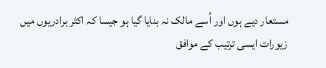مستعار دیے ہوں اور اُسے مالک نہ بنایا گیا ہو جیسا کہ اکثر برادریوں میں زیورات ایسی ترتیب کے موافق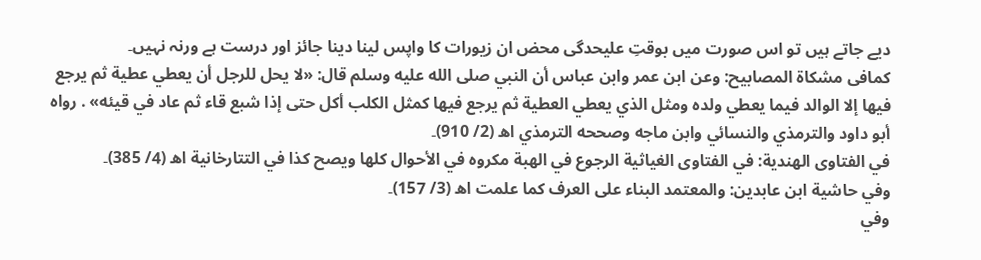دیے جاتے ہیں تو اس صورت میں بوقتِ علیحدگی محض ان زیورات کا واپس لینا دینا جائز اور درست ہے ورنہ نہیں۔
کمافى مشكاة المصابيح: وعن ابن عمر وابن عباس أن النبي صلى الله عليه وسلم قال: «لا يحل للرجل أن يعطي عطية ثم يرجع فيها إلا الوالد فيما يعطي ولده ومثل الذي يعطي العطية ثم يرجع فيها كمثل الكلب أكل حتى إذا شبع قاء ثم عاد في قيئه» . رواه أبو داود والترمذي والنسائي وابن ماجه وصححه الترمذي اھ (2/ 910)۔
في الفتاوى الهندية: في الفتاوى الغياثية الرجوع في الهبة مكروه في الأحوال كلها ويصح كذا في التتارخانية اھ (4/ 385)۔
وفي حاشية ابن عابدين: والمعتمد البناء على العرف كما علمت اھ (3/ 157)۔
وفي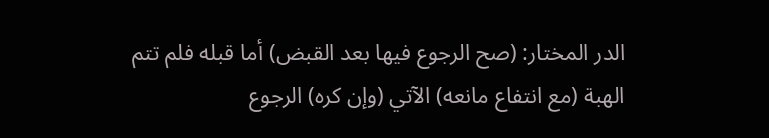الدر المختار: (صح الرجوع فيها بعد القبض) أما قبله فلم تتم الهبة (مع انتفاع مانعه) الآتي (وإن كره) الرجوع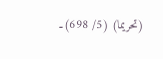(تحريما) (5/ 698)۔